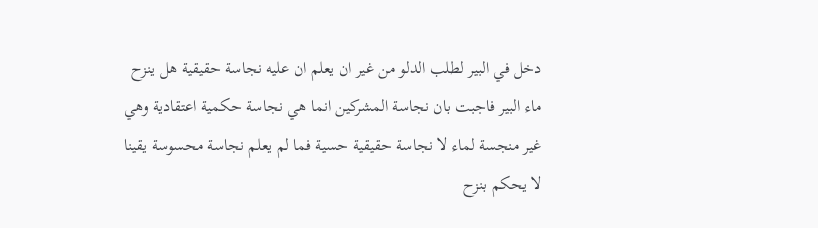دخل في البير لطلب الدلو من غير ان يعلم ان عليه نجاسة حقيقية هل ينزح ماء البير فاجبت بان نجاسة المشركين انما هي نجاسة حكمية اعتقادية وهي غير منجسة لماء لا نجاسة حقيقية حسية فما لم يعلم نجاسة محسوسة يقينا لا يحكم بنزح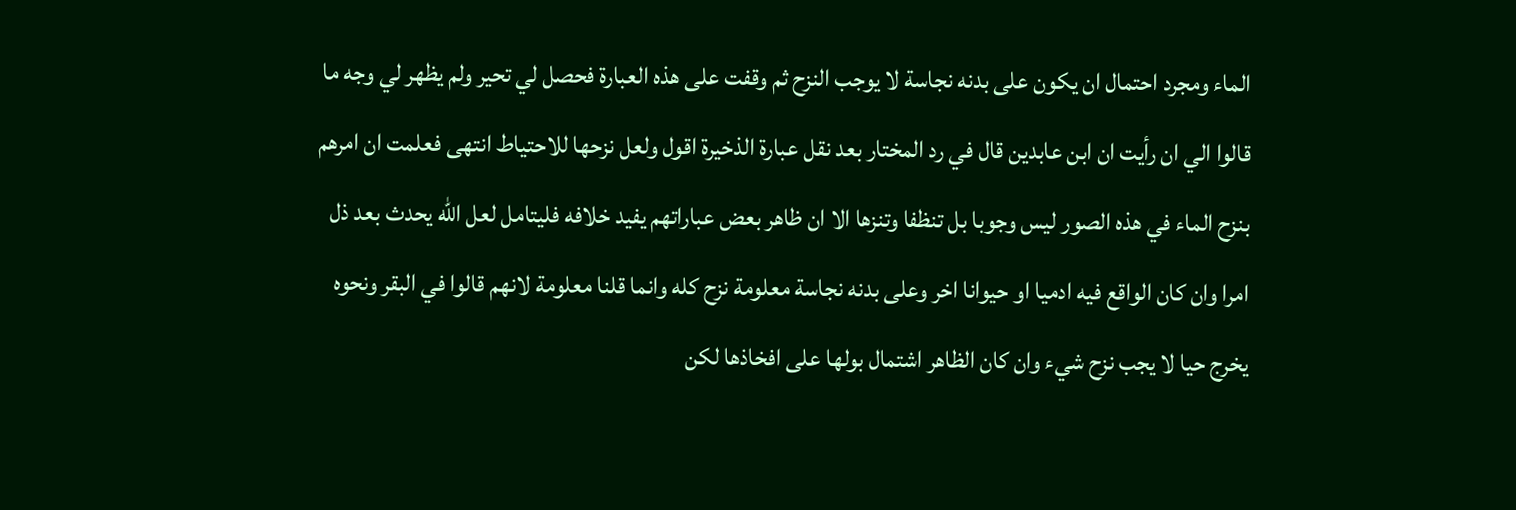الماء ومجرد احتمال ان يكون على بدنه نجاسة لا يوجب النزح ثم وقفت على هذه العبارة فحصل لي تحير ولم يظهر لي وجه ما قالوا الي ان رأيت ان ابن عابدين قال في رد المختار بعد نقل عبارة الذخيرة اقول ولعل نزحها للاحتياط انتهى فعلمت ان امرهم بنزح الماء في هذه الصور ليس وجوبا بل تنظفا وتنزها الا ان ظاهر بعض عباراتهم يفيد خلافه فليتامل لعل الله يحدث بعد ذل امرا وان كان الواقع فيه ادميا او حيوانا اخر وعلى بدنه نجاسة معلومة نزح كله وانما قلنا معلومة لانهم قالوا في البقر ونحوه يخرج حيا لا يجب نزح شيء وان كان الظاهر اشتمال بولها على افخاذها لكن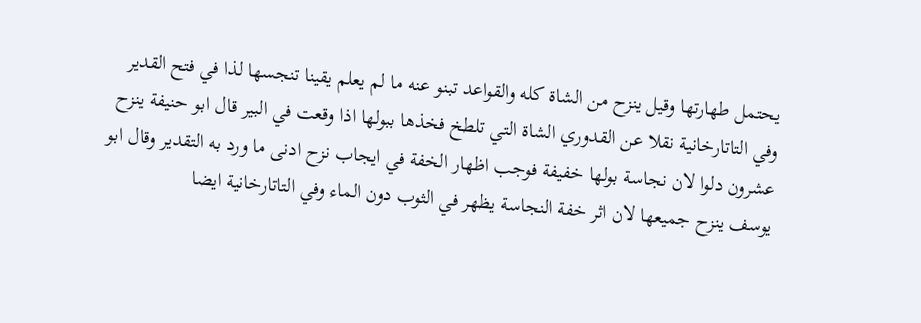يحتمل طهارتها وقيل ينزح من الشاة كله والقواعد تبنو عنه ما لم يعلم يقينا تنجسها لذا في فتح القدير وفي التاتارخانية نقلا عن القدوري الشاة التي تلطخ فخذها ببولها اذا وقعت في البير قال ابو حنيفة ينزح عشرون دلوا لان نجاسة بولها خفيفة فوجب اظهار الخفة في ايجاب نزح ادنى ما ورد به التقدير وقال ابو يوسف ينزح جميعها لان اثر خفة النجاسة يظهر في الثوب دون الماء وفي التاتارخانية ايضا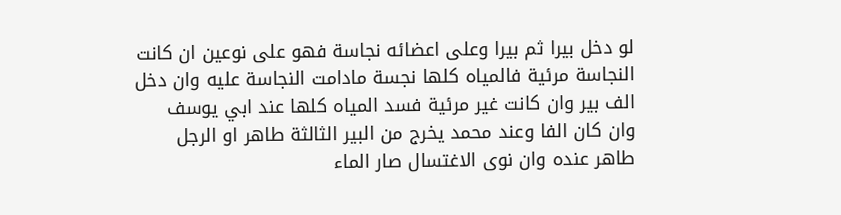لو دخل بيرا ثم بيرا وعلى اعضائه نجاسة فهو على نوعين ان كانت النجاسة مرئية فالمياه كلها نجسة مادامت النجاسة عليه وان دخل الف بير وان كانت غير مرئية فسد المياه كلها عند ابي يوسف وان كان الفا وعند محمد يخرج من البير الثالثة طاهر او الرجل طاهر عنده وان نوى الاغتسال صار الماء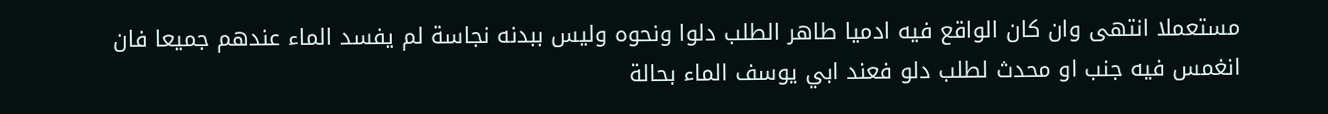مستعملا انتهى وان كان الواقع فيه ادميا طاهر الطلب دلوا ونحوه وليس ببدنه نجاسة لم يفسد الماء عندهم جميعا فان انغمس فيه جنب او محدث لطلب دلو فعند ابي يوسف الماء بحالة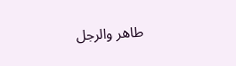طاهر والرجل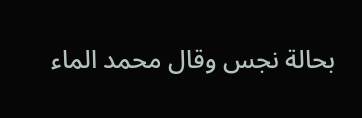بحالة نجس وقال محمد الماء